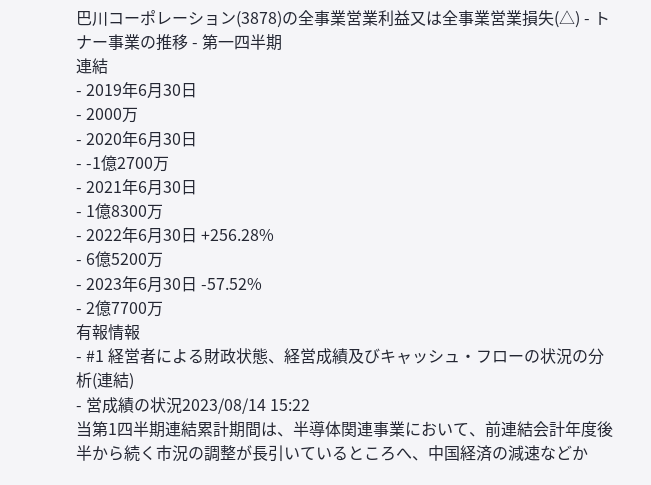巴川コーポレーション(3878)の全事業営業利益又は全事業営業損失(△) - トナー事業の推移 - 第一四半期
連結
- 2019年6月30日
- 2000万
- 2020年6月30日
- -1億2700万
- 2021年6月30日
- 1億8300万
- 2022年6月30日 +256.28%
- 6億5200万
- 2023年6月30日 -57.52%
- 2億7700万
有報情報
- #1 経営者による財政状態、経営成績及びキャッシュ・フローの状況の分析(連結)
- 営成績の状況2023/08/14 15:22
当第1四半期連結累計期間は、半導体関連事業において、前連結会計年度後半から続く市況の調整が長引いているところへ、中国経済の減速などか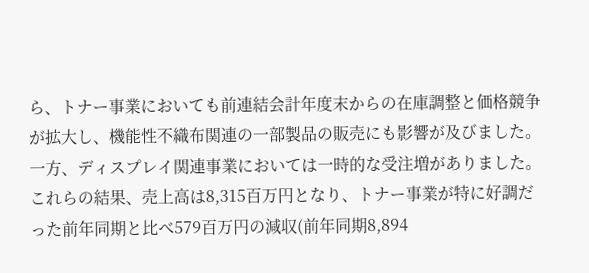ら、トナー事業においても前連結会計年度末からの在庫調整と価格競争が拡大し、機能性不織布関連の一部製品の販売にも影響が及びました。一方、ディスプレイ関連事業においては一時的な受注増がありました。これらの結果、売上高は8,315百万円となり、トナー事業が特に好調だった前年同期と比べ579百万円の減収(前年同期8,894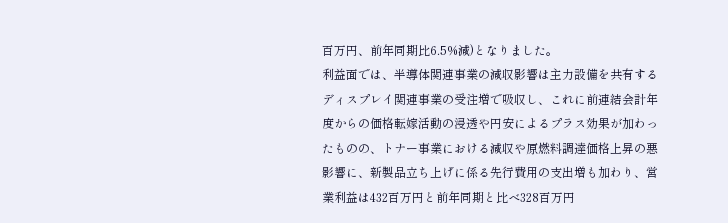百万円、前年同期比6.5%減)となりました。
利益面では、半導体関連事業の減収影響は主力設備を共有するディスプレイ関連事業の受注増で吸収し、これに前連結会計年度からの価格転嫁活動の浸透や円安によるプラス効果が加わったものの、トナー事業における減収や原燃料調達価格上昇の悪影響に、新製品立ち上げに係る先行費用の支出増も加わり、営業利益は432百万円と前年同期と比べ328百万円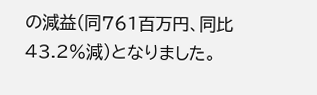の減益(同761百万円、同比43.2%減)となりました。